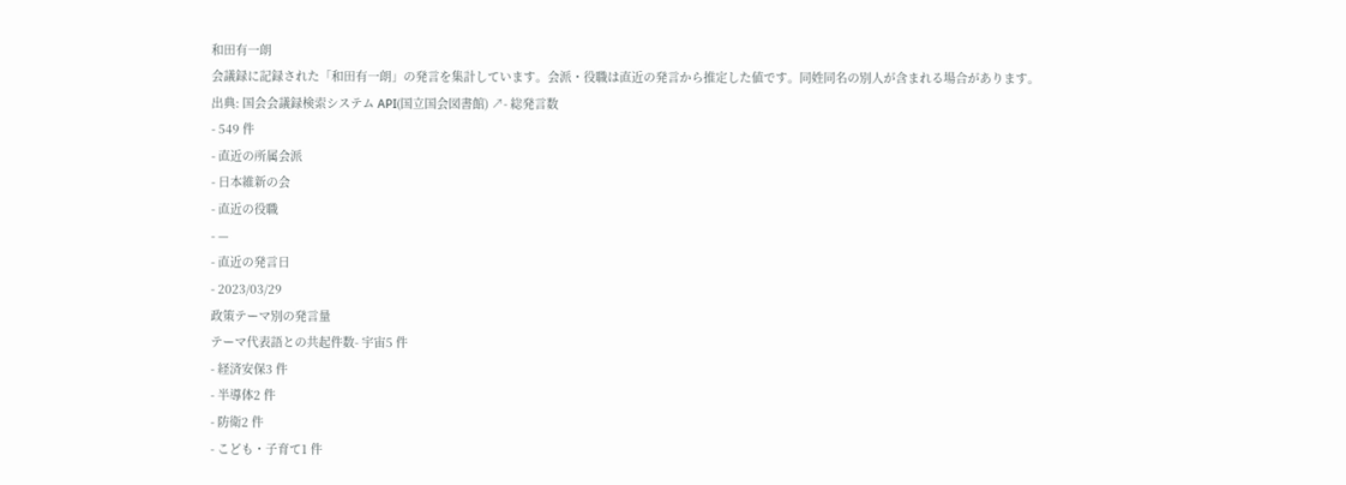和田有一朗
会議録に記録された「和田有一朗」の発言を集計しています。会派・役職は直近の発言から推定した値です。同姓同名の別人が含まれる場合があります。
出典: 国会会議録検索システム API(国立国会図書館) ↗- 総発言数
- 549 件
- 直近の所属会派
- 日本維新の会
- 直近の役職
- —
- 直近の発言日
- 2023/03/29
政策テーマ別の発言量
テーマ代表語との共起件数- 宇宙5 件
- 経済安保3 件
- 半導体2 件
- 防衛2 件
- こども・子育て1 件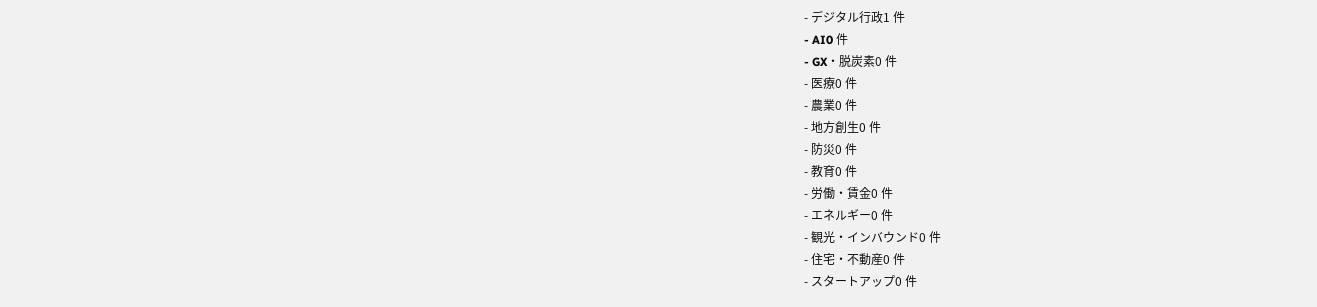- デジタル行政1 件
- AI0 件
- GX・脱炭素0 件
- 医療0 件
- 農業0 件
- 地方創生0 件
- 防災0 件
- 教育0 件
- 労働・賃金0 件
- エネルギー0 件
- 観光・インバウンド0 件
- 住宅・不動産0 件
- スタートアップ0 件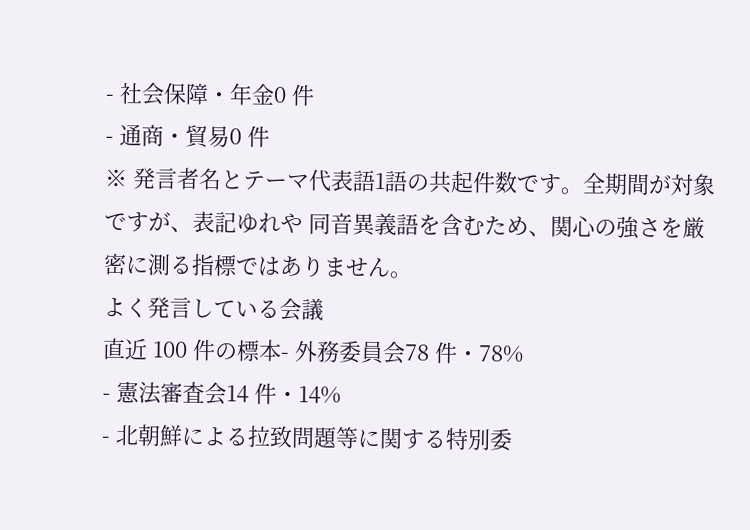- 社会保障・年金0 件
- 通商・貿易0 件
※ 発言者名とテーマ代表語1語の共起件数です。全期間が対象ですが、表記ゆれや 同音異義語を含むため、関心の強さを厳密に測る指標ではありません。
よく発言している会議
直近 100 件の標本- 外務委員会78 件・78%
- 憲法審査会14 件・14%
- 北朝鮮による拉致問題等に関する特別委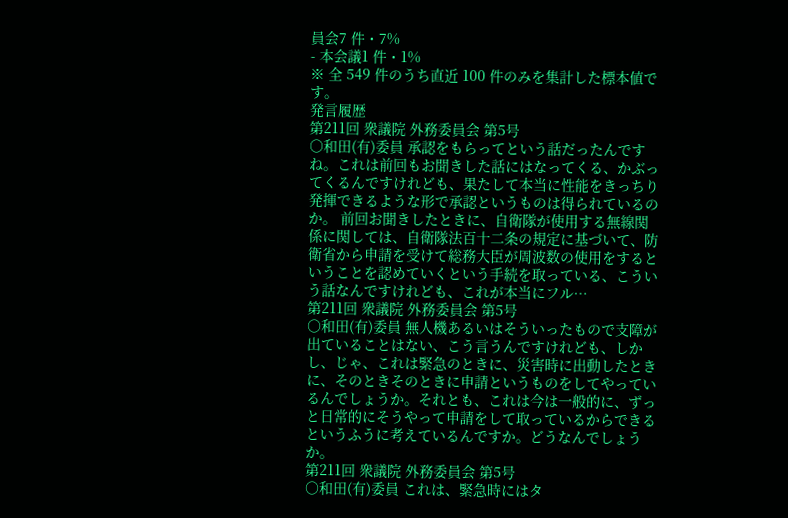員会7 件・7%
- 本会議1 件・1%
※ 全 549 件のうち直近 100 件のみを集計した標本値です。
発言履歴
第211回 衆議院 外務委員会 第5号
○和田(有)委員 承認をもらってという話だったんですね。これは前回もお聞きした話にはなってくる、かぶってくるんですけれども、果たして本当に性能をきっちり発揮できるような形で承認というものは得られているのか。 前回お聞きしたときに、自衛隊が使用する無線関係に関しては、自衛隊法百十二条の規定に基づいて、防衛省から申請を受けて総務大臣が周波数の使用をするということを認めていくという手続を取っている、こういう話なんですけれども、これが本当にフル…
第211回 衆議院 外務委員会 第5号
○和田(有)委員 無人機あるいはそういったもので支障が出ていることはない、こう言うんですけれども、しかし、じゃ、これは緊急のときに、災害時に出動したときに、そのときそのときに申請というものをしてやっているんでしょうか。それとも、これは今は一般的に、ずっと日常的にそうやって申請をして取っているからできるというふうに考えているんですか。どうなんでしょうか。
第211回 衆議院 外務委員会 第5号
○和田(有)委員 これは、緊急時にはタ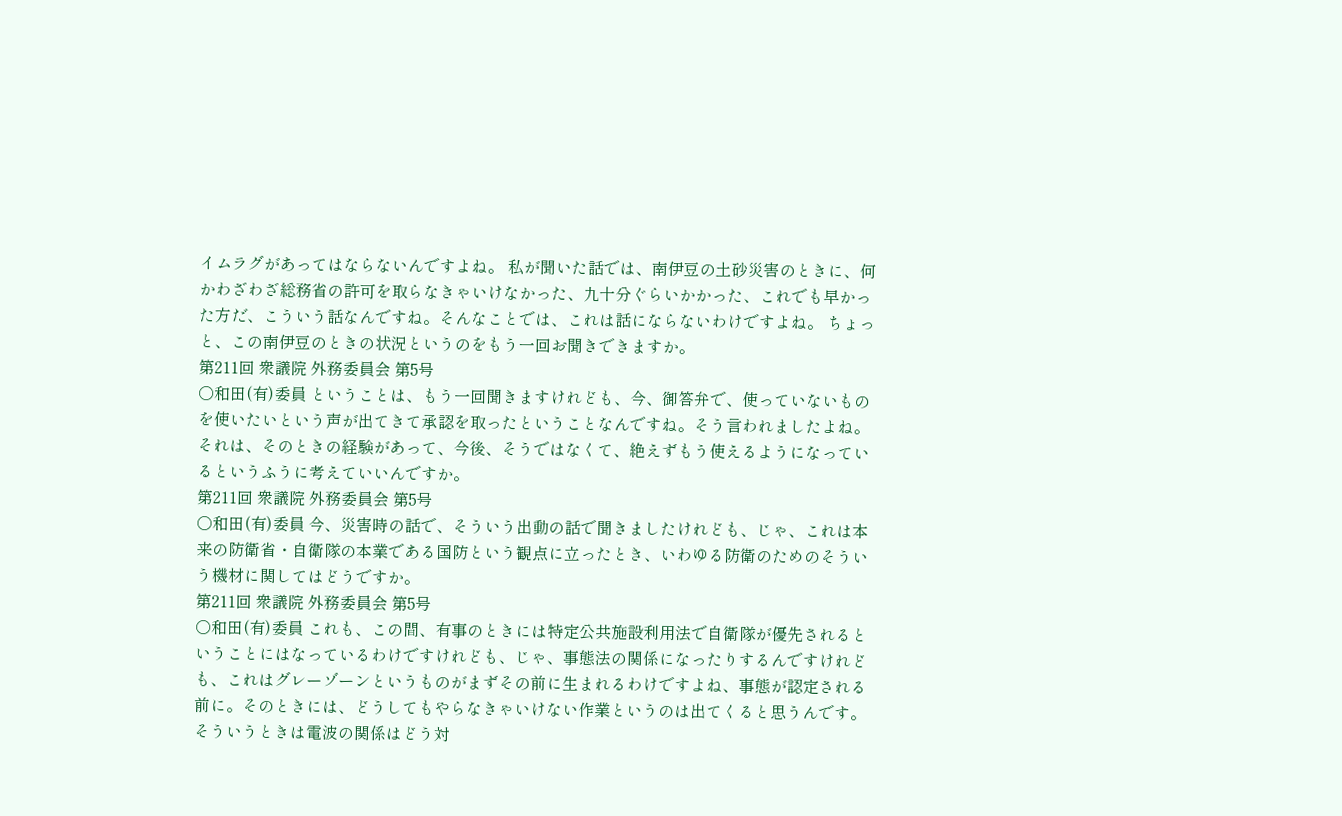イムラグがあってはならないんですよね。 私が聞いた話では、南伊豆の土砂災害のときに、何かわざわざ総務省の許可を取らなきゃいけなかった、九十分ぐらいかかった、これでも早かった方だ、こういう話なんですね。そんなことでは、これは話にならないわけですよね。 ちょっと、この南伊豆のときの状況というのをもう一回お聞きできますか。
第211回 衆議院 外務委員会 第5号
○和田(有)委員 ということは、もう一回聞きますけれども、今、御答弁で、使っていないものを使いたいという声が出てきて承認を取ったということなんですね。そう言われましたよね。それは、そのときの経験があって、今後、そうではなくて、絶えずもう使えるようになっているというふうに考えていいんですか。
第211回 衆議院 外務委員会 第5号
○和田(有)委員 今、災害時の話で、そういう出動の話で聞きましたけれども、じゃ、これは本来の防衛省・自衛隊の本業である国防という観点に立ったとき、いわゆる防衛のためのそういう機材に関してはどうですか。
第211回 衆議院 外務委員会 第5号
○和田(有)委員 これも、この間、有事のときには特定公共施設利用法で自衛隊が優先されるということにはなっているわけですけれども、じゃ、事態法の関係になったりするんですけれども、これはグレーゾーンというものがまずその前に生まれるわけですよね、事態が認定される前に。そのときには、どうしてもやらなきゃいけない作業というのは出てくると思うんです。そういうときは電波の関係はどう対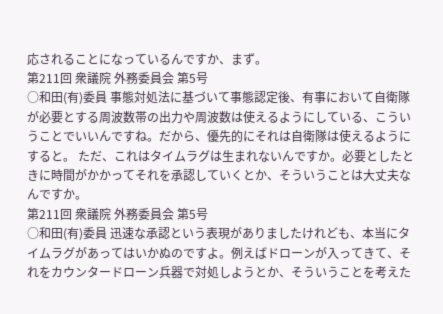応されることになっているんですか、まず。
第211回 衆議院 外務委員会 第5号
○和田(有)委員 事態対処法に基づいて事態認定後、有事において自衛隊が必要とする周波数帯の出力や周波数は使えるようにしている、こういうことでいいんですね。だから、優先的にそれは自衛隊は使えるようにすると。 ただ、これはタイムラグは生まれないんですか。必要としたときに時間がかかってそれを承認していくとか、そういうことは大丈夫なんですか。
第211回 衆議院 外務委員会 第5号
○和田(有)委員 迅速な承認という表現がありましたけれども、本当にタイムラグがあってはいかぬのですよ。例えばドローンが入ってきて、それをカウンタードローン兵器で対処しようとか、そういうことを考えた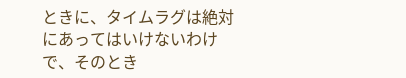ときに、タイムラグは絶対にあってはいけないわけで、そのとき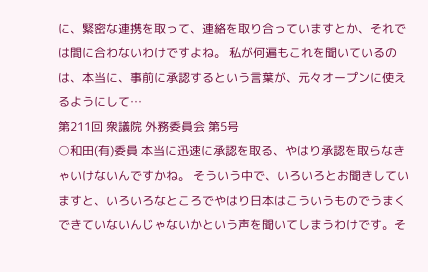に、緊密な連携を取って、連絡を取り合っていますとか、それでは間に合わないわけですよね。 私が何遍もこれを聞いているのは、本当に、事前に承認するという言葉が、元々オープンに使えるようにして…
第211回 衆議院 外務委員会 第5号
○和田(有)委員 本当に迅速に承認を取る、やはり承認を取らなきゃいけないんですかね。 そういう中で、いろいろとお聞きしていますと、いろいろなところでやはり日本はこういうものでうまくできていないんじゃないかという声を聞いてしまうわけです。そ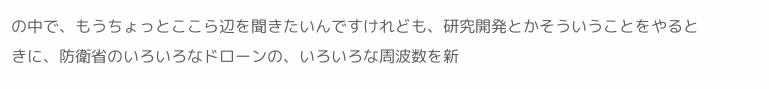の中で、もうちょっとここら辺を聞きたいんですけれども、研究開発とかそういうことをやるときに、防衛省のいろいろなドローンの、いろいろな周波数を新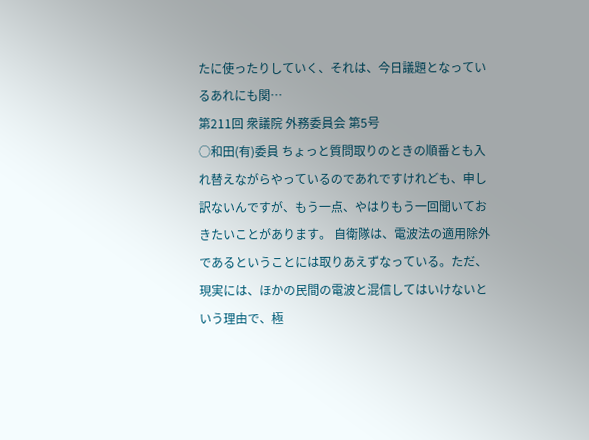たに使ったりしていく、それは、今日議題となっているあれにも関…
第211回 衆議院 外務委員会 第5号
○和田(有)委員 ちょっと質問取りのときの順番とも入れ替えながらやっているのであれですけれども、申し訳ないんですが、もう一点、やはりもう一回聞いておきたいことがあります。 自衛隊は、電波法の適用除外であるということには取りあえずなっている。ただ、現実には、ほかの民間の電波と混信してはいけないという理由で、極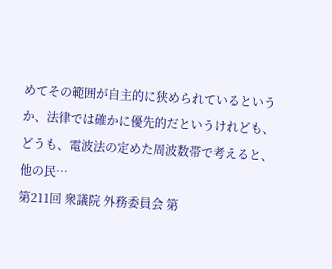めてその範囲が自主的に狭められているというか、法律では確かに優先的だというけれども、どうも、電波法の定めた周波数帯で考えると、他の民…
第211回 衆議院 外務委員会 第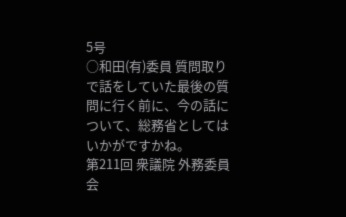5号
○和田(有)委員 質問取りで話をしていた最後の質問に行く前に、今の話について、総務省としてはいかがですかね。
第211回 衆議院 外務委員会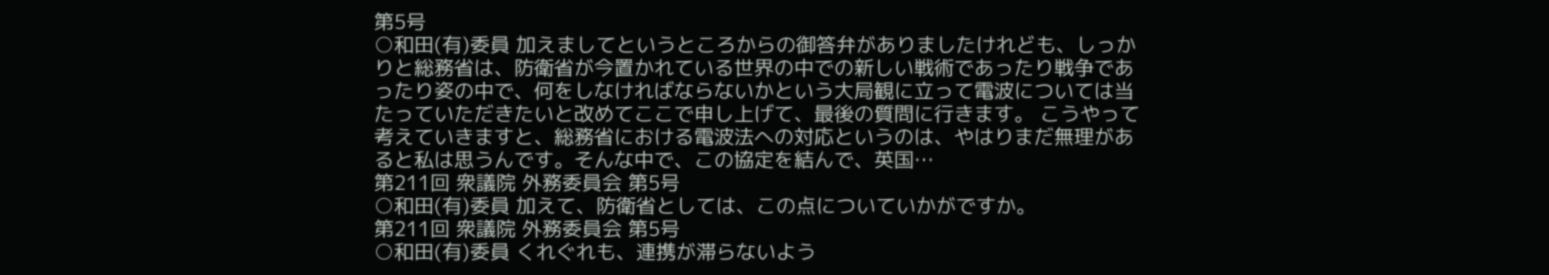第5号
○和田(有)委員 加えましてというところからの御答弁がありましたけれども、しっかりと総務省は、防衛省が今置かれている世界の中での新しい戦術であったり戦争であったり姿の中で、何をしなければならないかという大局観に立って電波については当たっていただきたいと改めてここで申し上げて、最後の質問に行きます。 こうやって考えていきますと、総務省における電波法への対応というのは、やはりまだ無理があると私は思うんです。そんな中で、この協定を結んで、英国…
第211回 衆議院 外務委員会 第5号
○和田(有)委員 加えて、防衛省としては、この点についていかがですか。
第211回 衆議院 外務委員会 第5号
○和田(有)委員 くれぐれも、連携が滞らないよう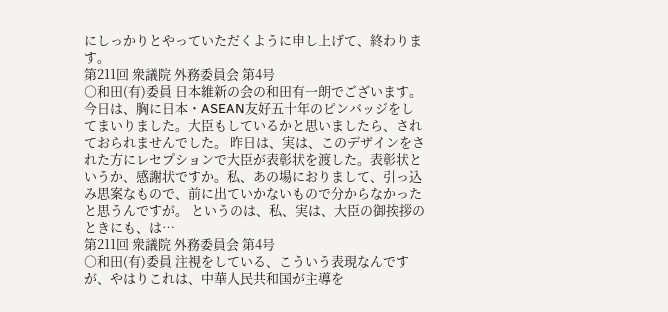にしっかりとやっていただくように申し上げて、終わります。
第211回 衆議院 外務委員会 第4号
○和田(有)委員 日本維新の会の和田有一朗でございます。 今日は、胸に日本・ASEAN友好五十年のピンバッジをしてまいりました。大臣もしているかと思いましたら、されておられませんでした。 昨日は、実は、このデザインをされた方にレセプションで大臣が表彰状を渡した。表彰状というか、感謝状ですか。私、あの場におりまして、引っ込み思案なもので、前に出ていかないもので分からなかったと思うんですが。 というのは、私、実は、大臣の御挨拶のときにも、は…
第211回 衆議院 外務委員会 第4号
○和田(有)委員 注視をしている、こういう表現なんですが、やはりこれは、中華人民共和国が主導を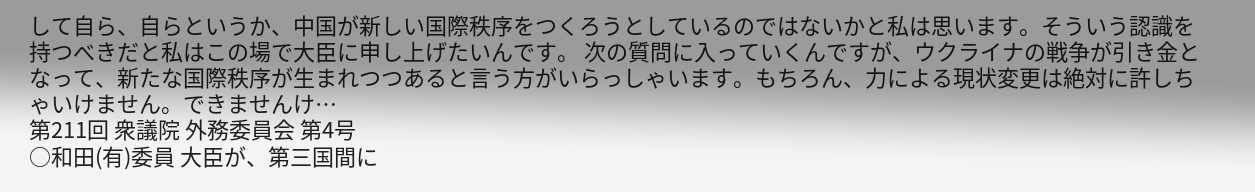して自ら、自らというか、中国が新しい国際秩序をつくろうとしているのではないかと私は思います。そういう認識を持つべきだと私はこの場で大臣に申し上げたいんです。 次の質問に入っていくんですが、ウクライナの戦争が引き金となって、新たな国際秩序が生まれつつあると言う方がいらっしゃいます。もちろん、力による現状変更は絶対に許しちゃいけません。できませんけ…
第211回 衆議院 外務委員会 第4号
○和田(有)委員 大臣が、第三国間に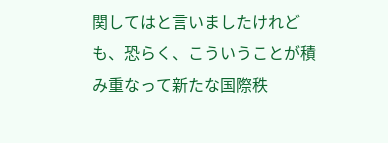関してはと言いましたけれども、恐らく、こういうことが積み重なって新たな国際秩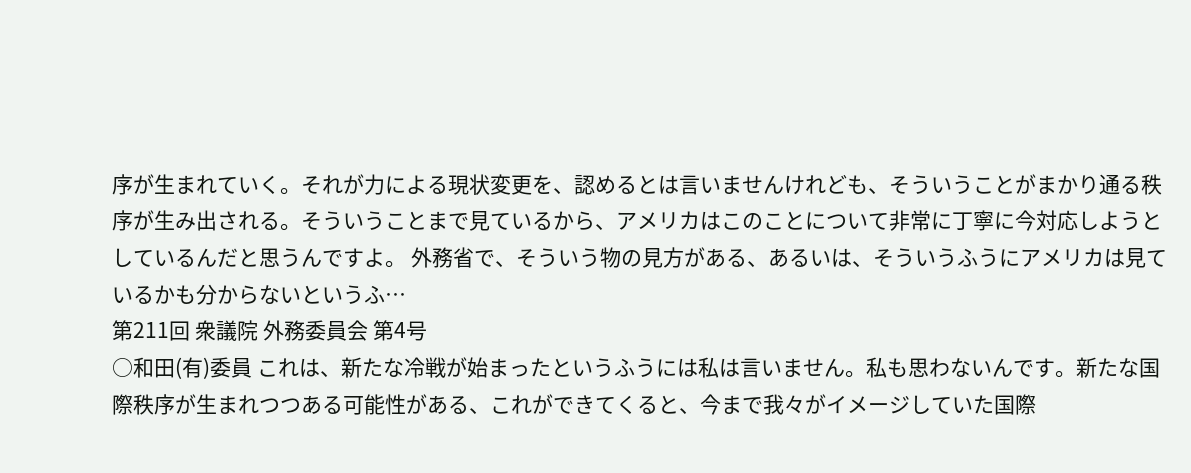序が生まれていく。それが力による現状変更を、認めるとは言いませんけれども、そういうことがまかり通る秩序が生み出される。そういうことまで見ているから、アメリカはこのことについて非常に丁寧に今対応しようとしているんだと思うんですよ。 外務省で、そういう物の見方がある、あるいは、そういうふうにアメリカは見ているかも分からないというふ…
第211回 衆議院 外務委員会 第4号
○和田(有)委員 これは、新たな冷戦が始まったというふうには私は言いません。私も思わないんです。新たな国際秩序が生まれつつある可能性がある、これができてくると、今まで我々がイメージしていた国際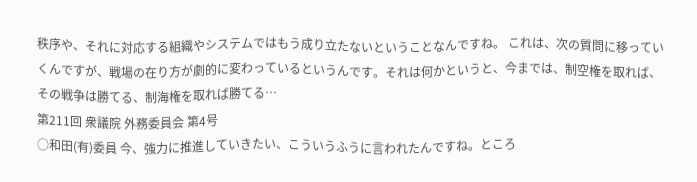秩序や、それに対応する組織やシステムではもう成り立たないということなんですね。 これは、次の質問に移っていくんですが、戦場の在り方が劇的に変わっているというんです。それは何かというと、今までは、制空権を取れば、その戦争は勝てる、制海権を取れば勝てる…
第211回 衆議院 外務委員会 第4号
○和田(有)委員 今、強力に推進していきたい、こういうふうに言われたんですね。ところ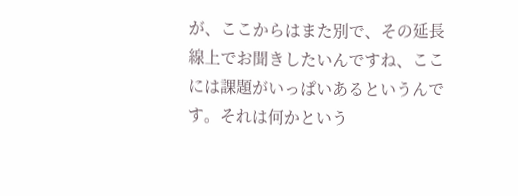が、ここからはまた別で、その延長線上でお聞きしたいんですね、ここには課題がいっぱいあるというんです。それは何かという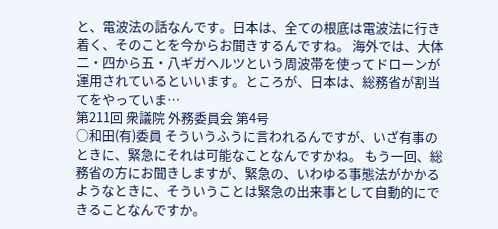と、電波法の話なんです。日本は、全ての根底は電波法に行き着く、そのことを今からお聞きするんですね。 海外では、大体二・四から五・八ギガヘルツという周波帯を使ってドローンが運用されているといいます。ところが、日本は、総務省が割当てをやっていま…
第211回 衆議院 外務委員会 第4号
○和田(有)委員 そういうふうに言われるんですが、いざ有事のときに、緊急にそれは可能なことなんですかね。 もう一回、総務省の方にお聞きしますが、緊急の、いわゆる事態法がかかるようなときに、そういうことは緊急の出来事として自動的にできることなんですか。